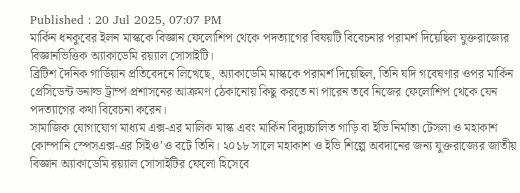Published : 20 Jul 2025, 07:07 PM
মার্কিন ধনকুবের ইলন মাস্ককে বিজ্ঞান ফেলোশিপ থেকে পদত্যাগের বিষয়টি বিবেচনার পরামর্শ দিয়েছিল যুক্তরাজ্যের বিজ্ঞানভিত্তিক অ্যাকাডেমি রয়্যাল সোসাইটি।
ব্রিটিশ দৈনিক গার্ডিয়ান প্রতিবেদনে লিখেছে, অ্যাকাডেমি মাস্ককে পরামর্শ দিয়েছিল, তিনি যদি গবেষণার ওপর মার্কিন প্রেসিডেন্ট ডনাল্ড ট্রাম্প প্রশাসনের আক্রমণ ঠেকানোয় কিছু করতে না পারেন তবে নিজের ফেলোশিপ থেকে যেন পদত্যাগের কথা বিবেচনা করেন।
সামাজিক যোগাযোগ মাধ্যম এক্স-এর মালিক মাস্ক এবং মার্কিন বিদ্যুচ্চালিত গাড়ি বা ইভি নির্মাতা টেসলা ও মহাকাশ কোম্পানি স্পেসএক্স-এর সিইও’ও বটে তিনি। ২০১৮ সালে মহাকাশ ও ইভি শিল্পে অবদানের জন্য যুক্তরাজ্যের জাতীয় বিজ্ঞান অ্যাকাডেমি রয়্যাল সোসাইটির ফেলো হিসেবে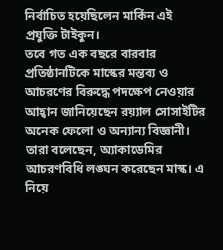নির্বাচিত হয়েছিলেন মার্কিন এই প্রযুক্তি টাইকুন।
তবে গত এক বছরে বারবার প্রতিষ্ঠানটিকে মাস্কের মন্তব্য ও আচরণের বিরুদ্ধে পদক্ষেপ নেওয়ার আহ্বান জানিয়েছেন রয়্যাল সোসাইটির অনেক ফেলো ও অন্যান্য বিজ্ঞানী।
তারা বলেছেন, অ্যাকাডেমির আচরণবিধি লঙ্ঘন করেছেন মাস্ক। এ নিয়ে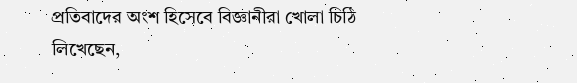প্রতিবাদের অংশ হিসেবে বিজ্ঞানীরা খোলা চিঠি লিখেছেন,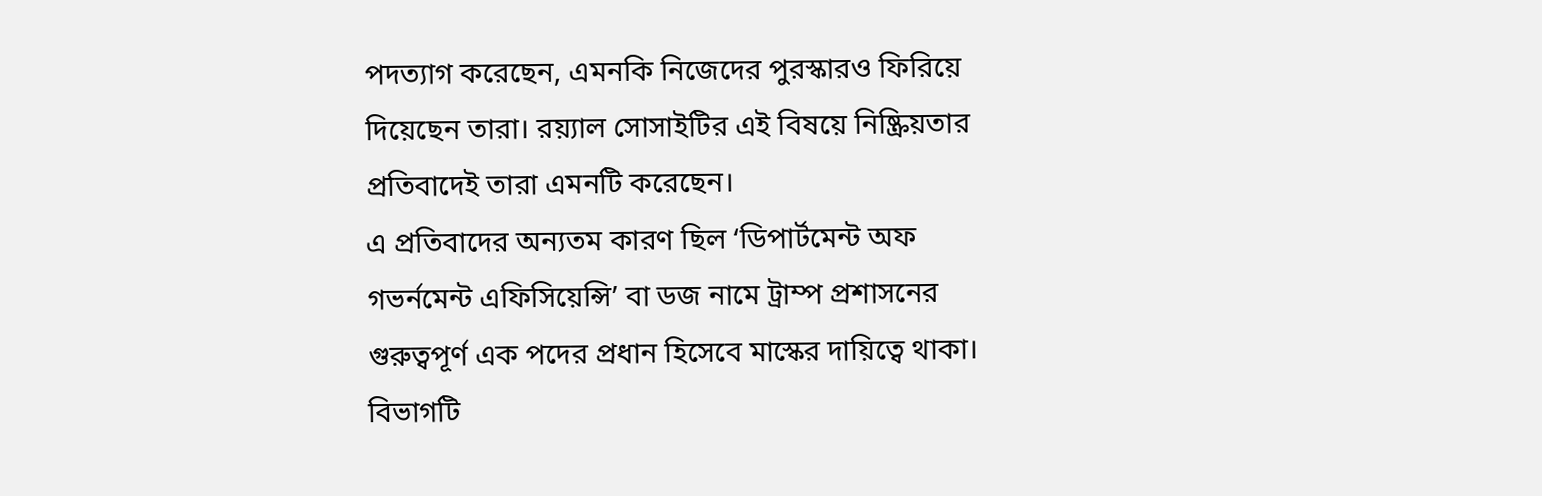পদত্যাগ করেছেন, এমনকি নিজেদের পুরস্কারও ফিরিয়ে দিয়েছেন তারা। রয়্যাল সোসাইটির এই বিষয়ে নিষ্ক্রিয়তার প্রতিবাদেই তারা এমনটি করেছেন।
এ প্রতিবাদের অন্যতম কারণ ছিল ‘ডিপার্টমেন্ট অফ গভর্নমেন্ট এফিসিয়েন্সি’ বা ডজ নামে ট্রাম্প প্রশাসনের গুরুত্বপূর্ণ এক পদের প্রধান হিসেবে মাস্কের দায়িত্বে থাকা। বিভাগটি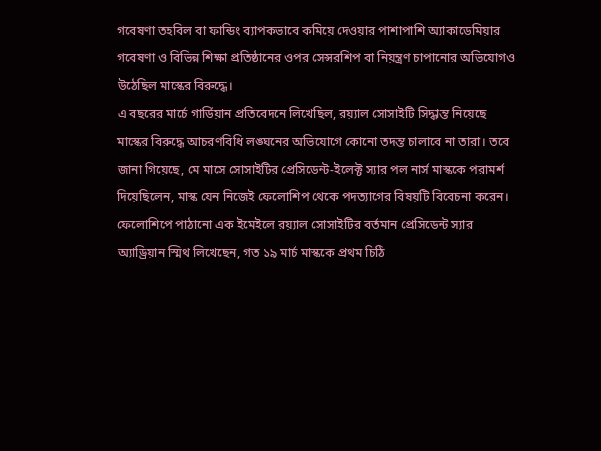গবেষণা তহবিল বা ফান্ডিং ব্যাপকভাবে কমিয়ে দেওয়ার পাশাপাশি অ্যাকাডেমিয়ার গবেষণা ও বিভিন্ন শিক্ষা প্রতিষ্ঠানের ওপর সেন্সরশিপ বা নিয়ন্ত্রণ চাপানোর অভিযোগও উঠেছিল মাস্কের বিরুদ্ধে।
এ বছরের মার্চে গার্ডিয়ান প্রতিবেদনে লিখেছিল, রয়্যাল সোসাইটি সিদ্ধান্ত নিয়েছে মাস্কের বিরুদ্ধে আচরণবিধি লঙ্ঘনের অভিযোগে কোনো তদন্ত চালাবে না তারা। তবে জানা গিয়েছে, মে মাসে সোসাইটির প্রেসিডেন্ট-ইলেক্ট স্যার পল নার্স মাস্ককে পরামর্শ দিয়েছিলেন, মাস্ক যেন নিজেই ফেলোশিপ থেকে পদত্যাগের বিষয়টি বিবেচনা করেন।
ফেলোশিপে পাঠানো এক ইমেইলে রয়্যাল সোসাইটির বর্তমান প্রেসিডেন্ট স্যার অ্যাড্রিয়ান স্মিথ লিখেছেন, গত ১৯ মার্চ মাস্ককে প্রথম চিঠি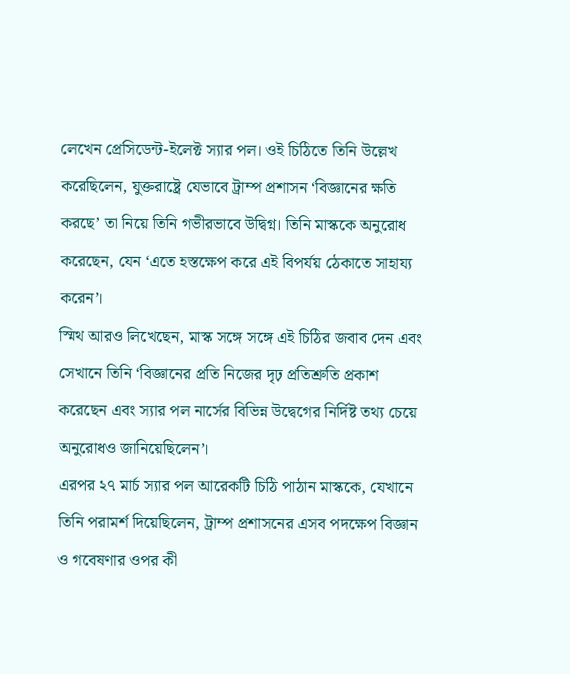লেখেন প্রেসিডেন্ট-ইলেক্ট স্যার পল। ওই চিঠিতে তিনি উল্লেখ করেছিলেন, যুক্তরাষ্ট্রে যেভাবে ট্রাম্প প্রশাসন ‘বিজ্ঞানের ক্ষতি করছে’ তা নিয়ে তিনি গভীরভাবে উদ্বিগ্ন। তিনি মাস্ককে অনুরোধ করেছেন, যেন ‘এতে হস্তক্ষেপ করে এই বিপর্যয় ঠেকাতে সাহায্য করেন’।
স্মিথ আরও লিখেছেন, মাস্ক সঙ্গে সঙ্গে এই চিঠির জবাব দেন এবং সেখানে তিনি ‘বিজ্ঞানের প্রতি নিজের দৃঢ় প্রতিশ্রুতি প্রকাশ করেছেন এবং স্যার পল নার্সের বিভিন্ন উদ্বেগের নির্দিষ্ট তথ্য চেয়ে অনুরোধও জানিয়েছিলেন’।
এরপর ২৭ মার্চ স্যার পল আরেকটি চিঠি পাঠান মাস্ককে, যেখানে তিনি পরামর্শ দিয়েছিলেন, ট্রাম্প প্রশাসনের এসব পদক্ষেপ বিজ্ঞান ও গবেষণার ওপর কী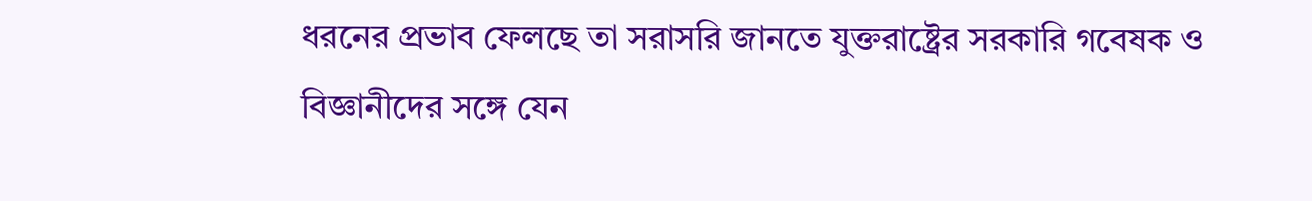ধরনের প্রভাব ফেলছে তা সরাসরি জানতে যুক্তরাষ্ট্রের সরকারি গবেষক ও বিজ্ঞানীদের সঙ্গে যেন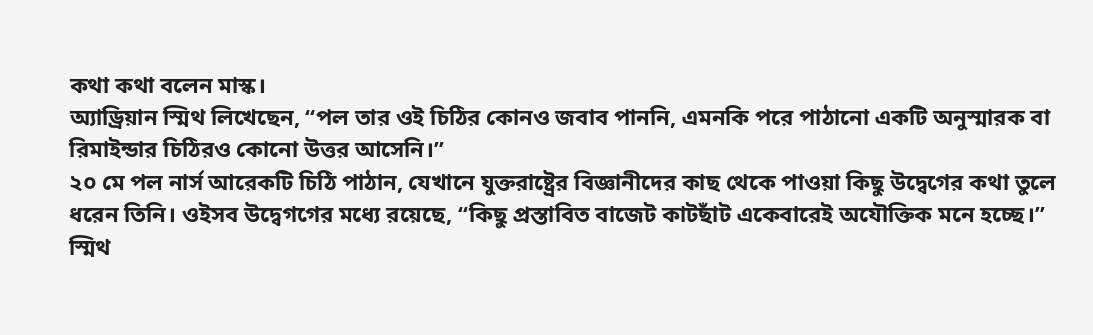কথা কথা বলেন মাস্ক।
অ্যাড্রিয়ান স্মিথ লিখেছেন, “পল তার ওই চিঠির কোনও জবাব পাননি, এমনকি পরে পাঠানো একটি অনুস্মারক বা রিমাইন্ডার চিঠিরও কোনো উত্তর আসেনি।”
২০ মে পল নার্স আরেকটি চিঠি পাঠান, যেখানে যুক্তরাষ্ট্রের বিজ্ঞানীদের কাছ থেকে পাওয়া কিছু উদ্বেগের কথা তুলে ধরেন তিনি। ওইসব উদ্বেগগের মধ্যে রয়েছে, “কিছু প্রস্তাবিত বাজেট কাটছাঁট একেবারেই অযৌক্তিক মনে হচ্ছে।”
স্মিথ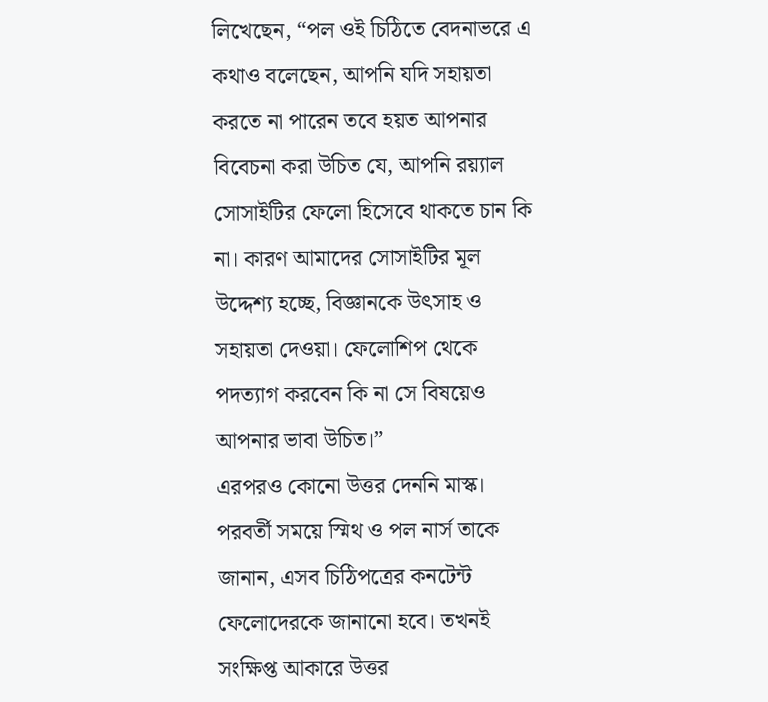লিখেছেন, “পল ওই চিঠিতে বেদনাভরে এ কথাও বলেছেন, আপনি যদি সহায়তা করতে না পারেন তবে হয়ত আপনার বিবেচনা করা উচিত যে, আপনি রয়্যাল সোসাইটির ফেলো হিসেবে থাকতে চান কি না। কারণ আমাদের সোসাইটির মূল উদ্দেশ্য হচ্ছে, বিজ্ঞানকে উৎসাহ ও সহায়তা দেওয়া। ফেলোশিপ থেকে পদত্যাগ করবেন কি না সে বিষয়েও আপনার ভাবা উচিত।”
এরপরও কোনো উত্তর দেননি মাস্ক। পরবর্তী সময়ে স্মিথ ও পল নার্স তাকে জানান, এসব চিঠিপত্রের কনটেন্ট ফেলোদেরকে জানানো হবে। তখনই সংক্ষিপ্ত আকারে উত্তর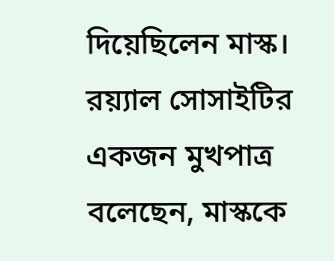দিয়েছিলেন মাস্ক।
রয়্যাল সোসাইটির একজন মুখপাত্র বলেছেন, মাস্ককে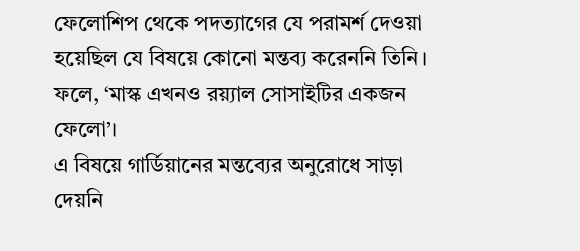ফেলোশিপ থেকে পদত্যাগের যে পরামর্শ দেওয়া হয়েছিল যে বিষয়ে কোনো মন্তব্য করেননি তিনি। ফলে, ‘মাস্ক এখনও রয়্যাল সোসাইটির একজন ফেলো’।
এ বিষয়ে গার্ডিয়ানের মন্তব্যের অনুরোধে সাড়া দেয়নি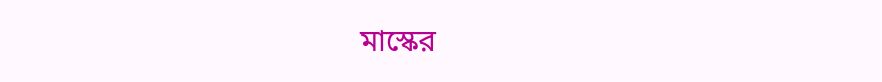মাস্কের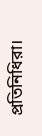প্রতিনিধিরা।